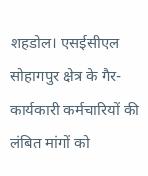शहडोल। एसईसीएल सोहागपुर क्षेत्र के गैर-कार्यकारी कर्मचारियों की लंबित मांगों को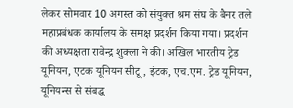लेकर सोमवार 10 अगस्त को संयुक्त श्रम संघ के बैनर तले महाप्रबंधक कार्यालय के समक्ष प्रदर्शन किया गया। प्रदर्शन की अध्यक्षता रावेन्द्र शुक्ला ने की। अखिल भारतीय ट्रेड यूनियन, एटक यूनियन सीटू, इंटक, एच.एम. ट्रेड यूनियन, यूनियन्स से संबद्ध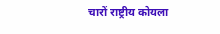चारों राष्ट्रीय कोयला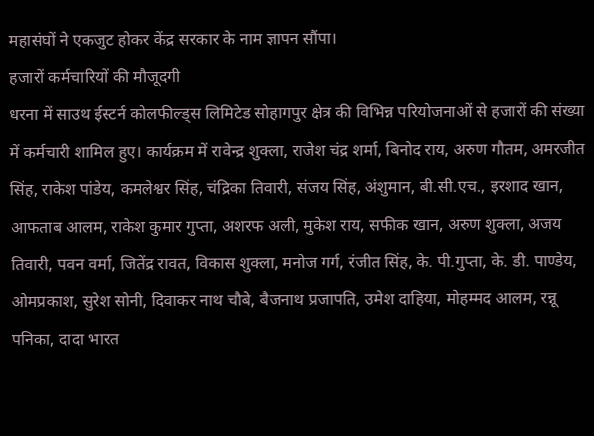महासंघों ने एकजुट होकर केंद्र सरकार के नाम ज्ञापन सौंपा।
हजारों कर्मचारियों की मौजूदगी
धरना में साउथ ईस्टर्न कोलफील्ड्स लिमिटेड सोहागपुर क्षेत्र की विभिन्न परियोजनाओं से हजारों की संख्या में कर्मचारी शामिल हुए। कार्यक्रम में रावेन्द्र शुक्ला, राजेश चंद्र शर्मा, बिनोद राय, अरुण गौतम, अमरजीत सिंह, राकेश पांडेय, कमलेश्वर सिंह, चंद्रिका तिवारी, संजय सिंह, अंशुमान, बी.सी.एच., इरशाद खान, आफताब आलम, राकेश कुमार गुप्ता, अशरफ अली, मुकेश राय, सफीक खान, अरुण शुक्ला, अजय तिवारी, पवन वर्मा, जितेंद्र रावत, विकास शुक्ला, मनोज गर्ग, रंजीत सिंह, के. पी.गुप्ता, के. डी. पाण्डेय, ओमप्रकाश, सुरेश सोनी, दिवाकर नाथ चौबे, बैजनाथ प्रजापति, उमेश दाहिया, मोहम्मद आलम, रन्नू पनिका, दादा भारत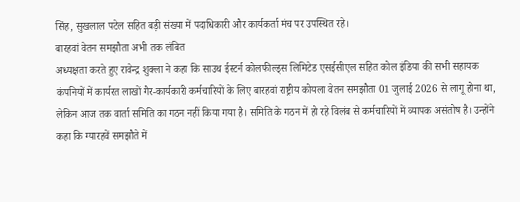सिंह, सुखलाल पटेल सहित बड़ी संख्या में पदाधिकारी और कार्यकर्ता मंच पर उपस्थित रहे।
बारहवां वेतन समझौता अभी तक लंबित
अध्यक्षता करते हुए रावेन्द्र शुक्ला ने कहा कि साउथ ईस्टर्न कोलफील्ड्स लिमिटेड एसईसीएल सहित कोल इंडिया की सभी सहायक कंपनियों में कार्यरत लाखों गैर-कार्यकारी कर्मचारियों के लिए बारहवां राष्ट्रीय कोयला वेतन समझौता 01 जुलाई 2026 से लागू होना था, लेकिन आज तक वार्ता समिति का गठन नहीं किया गया है। समिति के गठन में हो रहे विलंब से कर्मचारियों में व्यापक असंतोष है। उन्होंने कहा कि ग्यारहवें समझौते में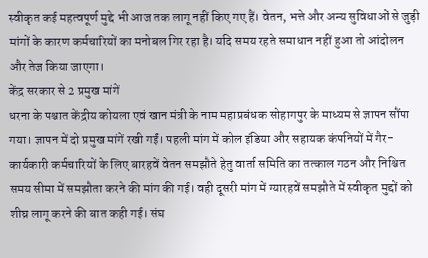स्वीकृत कई महत्वपूर्ण मुद्दे भी आज तक लागू नहीं किए गए हैं। वेतन, भत्ते और अन्य सुविधाओं से जुड़ी मांगों के कारण कर्मचारियों का मनोबल गिर रहा है। यदि समय रहते समाधान नहीं हुआ तो आंदोलन और तेज किया जाएगा।
केंद्र सरकार से 2 प्रमुख मांगें
धरना के पश्चात केंद्रीय कोयला एवं खान मंत्री के नाम महाप्रबंधक सोहागपुर के माध्यम से ज्ञापन सौंपा गया। ज्ञापन में दो प्रमुख मांगें रखी गईं। पहली मांग में कोल इंडिया और सहायक कंपनियों में गैर-कार्यकारी कर्मचारियों के लिए बारहवें वेतन समझौते हेतु वार्ता समिति का तत्काल गठन और निश्चित समय सीमा में समझौता करने की मांग की गई। वही दूसरी मांग में ग्यारहवें समझौते में स्वीकृत मुद्दों को शीघ्र लागू करने की बात कही गई। संघ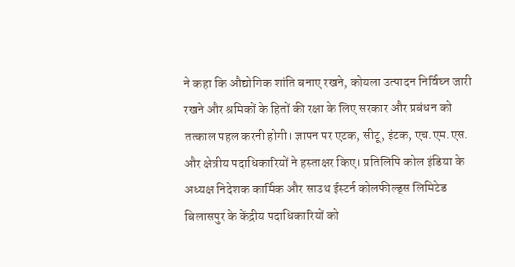ने कहा कि औद्योगिक शांति बनाए रखने, कोयला उत्पादन निर्विघ्न जारी रखने और श्रमिकों के हितों की रक्षा के लिए सरकार और प्रबंधन को तत्काल पहल करनी होगी। ज्ञापन पर एटक, सीटू, इंटक, एच.एम.एस. और क्षेत्रीय पदाधिकारियों ने हस्ताक्षर किए। प्रतिलिपि कोल इंडिया के अध्यक्ष निदेशक कार्मिक और साउथ ईस्टर्न कोलफील्ड्स लिमिटेड बिलासपुर के केंद्रीय पदाधिकारियों को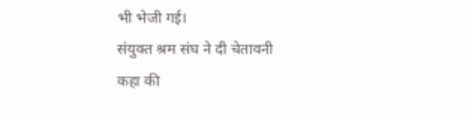भी भेजी गई।
संयुक्त श्रम संघ ने दी चेतावनी
कहा की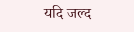यदि जल्द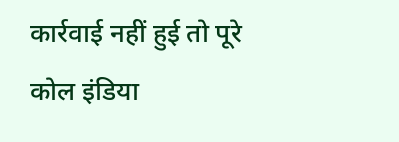कार्रवाई नहीं हुई तो पूरे कोल इंडिया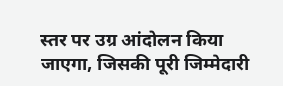स्तर पर उग्र आंदोलन किया जाएगा, जिसकी पूरी जिम्मेदारी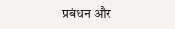प्रबंधन और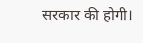सरकार की होगी।